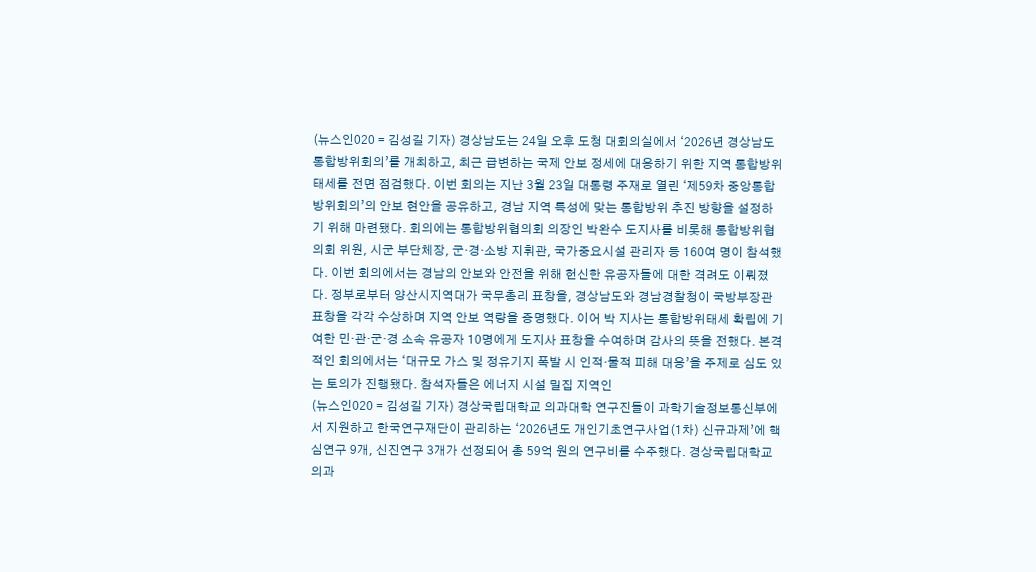(뉴스인020 = 김성길 기자) 경상남도는 24일 오후 도청 대회의실에서 ‘2026년 경상남도 통합방위회의’를 개최하고, 최근 급변하는 국제 안보 정세에 대응하기 위한 지역 통합방위태세를 전면 점검했다. 이번 회의는 지난 3월 23일 대통령 주재로 열린 ‘제59차 중앙통합방위회의’의 안보 현안을 공유하고, 경남 지역 특성에 맞는 통합방위 추진 방향을 설정하기 위해 마련됐다. 회의에는 통합방위협의회 의장인 박완수 도지사를 비롯해 통합방위협의회 위원, 시군 부단체장, 군·경·소방 지휘관, 국가중요시설 관리자 등 160여 명이 참석했다. 이번 회의에서는 경남의 안보와 안전을 위해 헌신한 유공자들에 대한 격려도 이뤄졌다. 정부로부터 양산시지역대가 국무총리 표창을, 경상남도와 경남경찰청이 국방부장관 표창을 각각 수상하며 지역 안보 역량을 증명했다. 이어 박 지사는 통합방위태세 확립에 기여한 민·관·군·경 소속 유공자 10명에게 도지사 표창을 수여하며 감사의 뜻을 전했다. 본격적인 회의에서는 ‘대규모 가스 및 정유기지 폭발 시 인적·물적 피해 대응’을 주제로 심도 있는 토의가 진행됐다. 참석자들은 에너지 시설 밀집 지역인
(뉴스인020 = 김성길 기자) 경상국립대학교 의과대학 연구진들이 과학기술정보통신부에서 지원하고 한국연구재단이 관리하는 ‘2026년도 개인기초연구사업(1차) 신규과제’에 핵심연구 9개, 신진연구 3개가 선정되어 총 59억 원의 연구비를 수주했다. 경상국립대학교 의과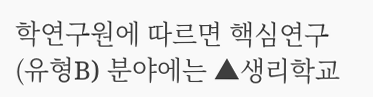학연구원에 따르면 핵심연구(유형B) 분야에는 ▲생리학교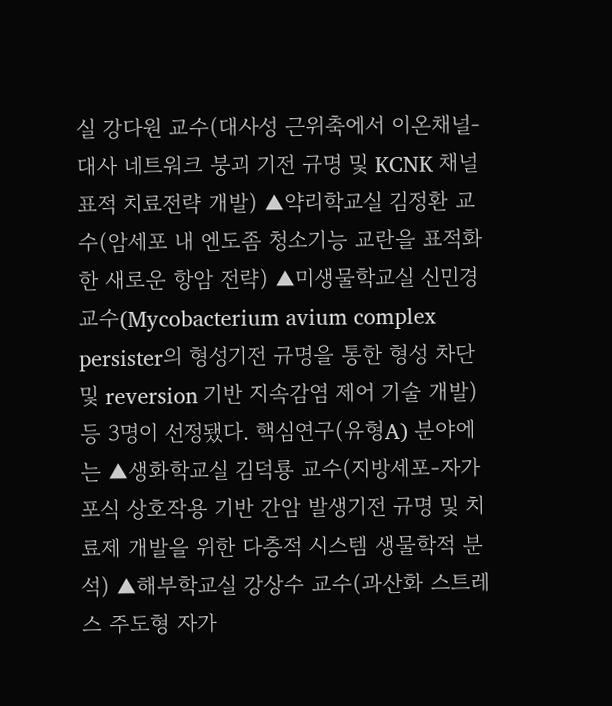실 강다원 교수(대사성 근위축에서 이온채널-대사 네트워크 붕괴 기전 규명 및 KCNK 채널 표적 치료전략 개발) ▲약리학교실 김정환 교수(암세포 내 엔도좀 청소기능 교란을 표적화한 새로운 항암 전략) ▲미생물학교실 신민경 교수(Mycobacterium avium complex persister의 형성기전 규명을 통한 형성 차단 및 reversion 기반 지속감염 제어 기술 개발) 등 3명이 선정됐다. 핵심연구(유형A) 분야에는 ▲생화학교실 김덕룡 교수(지방세포-자가포식 상호작용 기반 간암 발생기전 규명 및 치료제 개발을 위한 다층적 시스템 생물학적 분석) ▲해부학교실 강상수 교수(과산화 스트레스 주도형 자가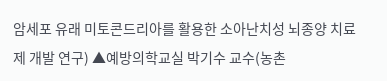암세포 유래 미토콘드리아를 활용한 소아난치성 뇌종양 치료제 개발 연구) ▲예방의학교실 박기수 교수(농촌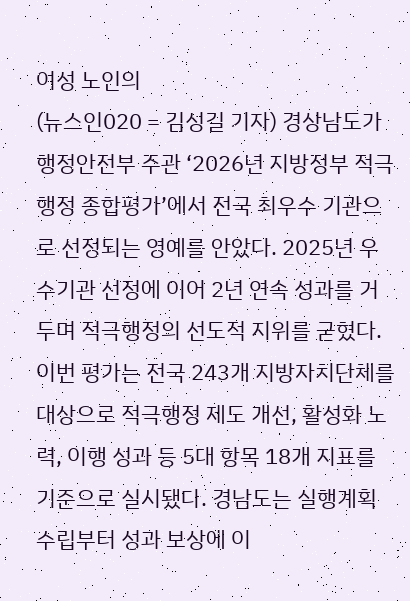여성 노인의
(뉴스인020 = 김성길 기자) 경상남도가 행정안전부 주관 ‘2026년 지방정부 적극행정 종합평가’에서 전국 최우수 기관으로 선정되는 영예를 안았다. 2025년 우수기관 선정에 이어 2년 연속 성과를 거두며 적극행정의 선도적 지위를 굳혔다. 이번 평가는 전국 243개 지방자치단체를 대상으로 적극행정 제도 개선, 활성화 노력, 이행 성과 등 5대 항목 18개 지표를 기준으로 실시됐다. 경남도는 실행계획 수립부터 성과 보상에 이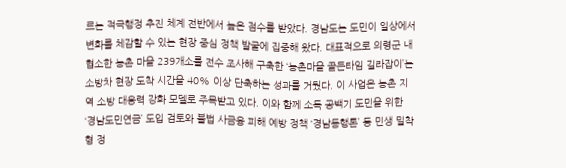르는 적극행정 추진 체계 전반에서 높은 점수를 받았다. 경남도는 도민이 일상에서 변화를 체감할 수 있는 현장 중심 정책 발굴에 집중해 왔다. 대표적으로 의령군 내 협소한 농촌 마을 239개소를 전수 조사해 구축한 ‘농촌마을 골든타임 길라잡이’는 소방차 현장 도착 시간을 40% 이상 단축하는 성과를 거뒀다. 이 사업은 농촌 지역 소방 대응력 강화 모델로 주목받고 있다. 이와 함께 소득 공백기 도민을 위한 ‘경남도민연금’ 도입 검토와 불법 사금융 피해 예방 정책 ‘경남동행론’ 등 민생 밀착형 정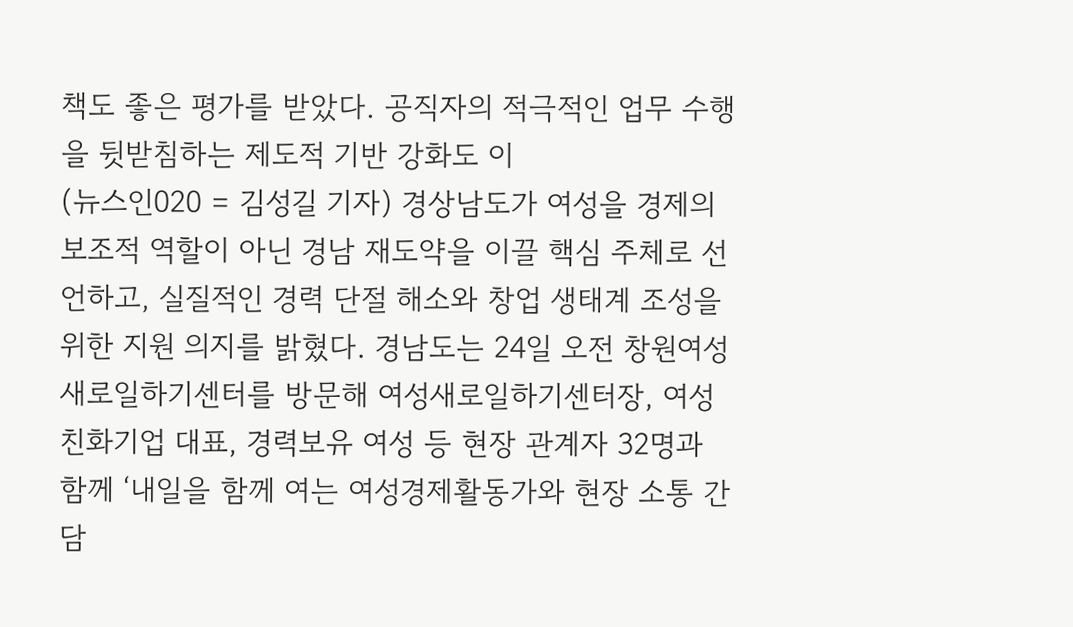책도 좋은 평가를 받았다. 공직자의 적극적인 업무 수행을 뒷받침하는 제도적 기반 강화도 이
(뉴스인020 = 김성길 기자) 경상남도가 여성을 경제의 보조적 역할이 아닌 경남 재도약을 이끌 핵심 주체로 선언하고, 실질적인 경력 단절 해소와 창업 생태계 조성을 위한 지원 의지를 밝혔다. 경남도는 24일 오전 창원여성새로일하기센터를 방문해 여성새로일하기센터장, 여성친화기업 대표, 경력보유 여성 등 현장 관계자 32명과 함께 ‘내일을 함께 여는 여성경제활동가와 현장 소통 간담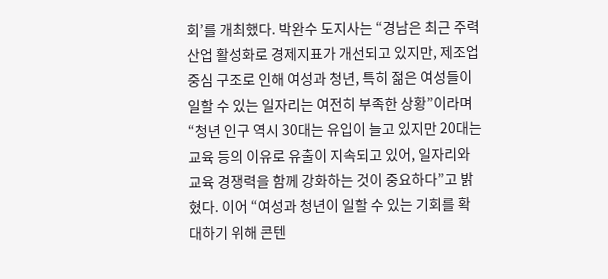회’를 개최했다. 박완수 도지사는 “경남은 최근 주력 산업 활성화로 경제지표가 개선되고 있지만, 제조업 중심 구조로 인해 여성과 청년, 특히 젊은 여성들이 일할 수 있는 일자리는 여전히 부족한 상황”이라며 “청년 인구 역시 30대는 유입이 늘고 있지만 20대는 교육 등의 이유로 유출이 지속되고 있어, 일자리와 교육 경쟁력을 함께 강화하는 것이 중요하다”고 밝혔다. 이어 “여성과 청년이 일할 수 있는 기회를 확대하기 위해 콘텐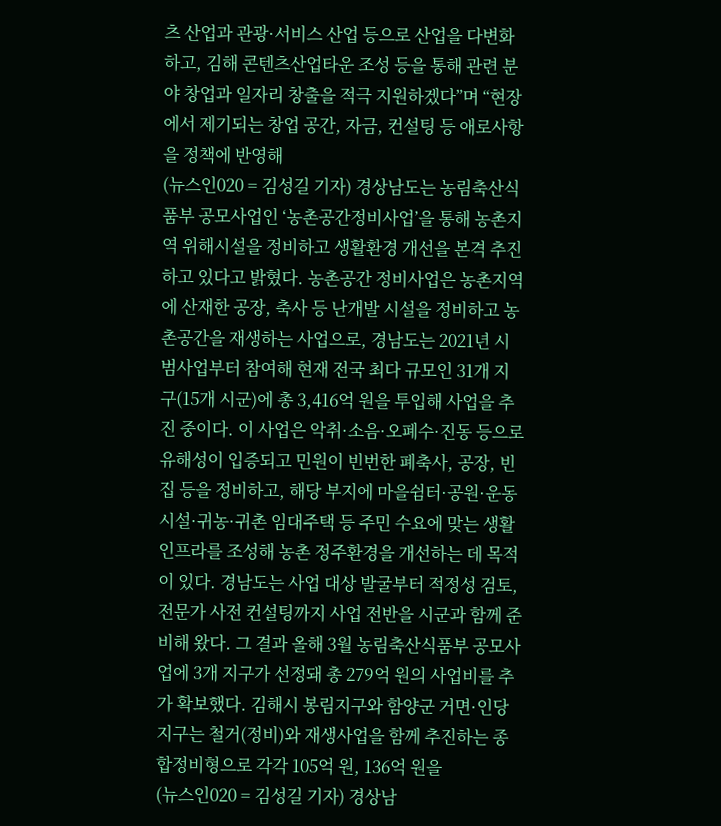츠 산업과 관광·서비스 산업 등으로 산업을 다변화하고, 김해 콘텐츠산업타운 조성 등을 통해 관련 분야 창업과 일자리 창출을 적극 지원하겠다”며 “현장에서 제기되는 창업 공간, 자금, 컨설팅 등 애로사항을 정책에 반영해
(뉴스인020 = 김성길 기자) 경상남도는 농림축산식품부 공모사업인 ‘농촌공간정비사업’을 통해 농촌지역 위해시설을 정비하고 생활환경 개선을 본격 추진하고 있다고 밝혔다. 농촌공간 정비사업은 농촌지역에 산재한 공장, 축사 등 난개발 시설을 정비하고 농촌공간을 재생하는 사업으로, 경남도는 2021년 시범사업부터 참여해 현재 전국 최다 규모인 31개 지구(15개 시군)에 총 3,416억 원을 투입해 사업을 추진 중이다. 이 사업은 악취·소음·오폐수·진동 등으로 유해성이 입증되고 민원이 빈번한 폐축사, 공장, 빈집 등을 정비하고, 해당 부지에 마을쉼터·공원·운동시설·귀농·귀촌 임대주택 등 주민 수요에 맞는 생활 인프라를 조성해 농촌 정주환경을 개선하는 데 목적이 있다. 경남도는 사업 대상 발굴부터 적정성 검토, 전문가 사전 컨설팅까지 사업 전반을 시군과 함께 준비해 왔다. 그 결과 올해 3월 농림축산식품부 공모사업에 3개 지구가 선정돼 총 279억 원의 사업비를 추가 확보했다. 김해시 봉림지구와 함양군 거면·인당지구는 철거(정비)와 재생사업을 함께 추진하는 종합정비형으로 각각 105억 원, 136억 원을
(뉴스인020 = 김성길 기자) 경상남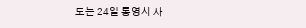도는 24일 통영시 사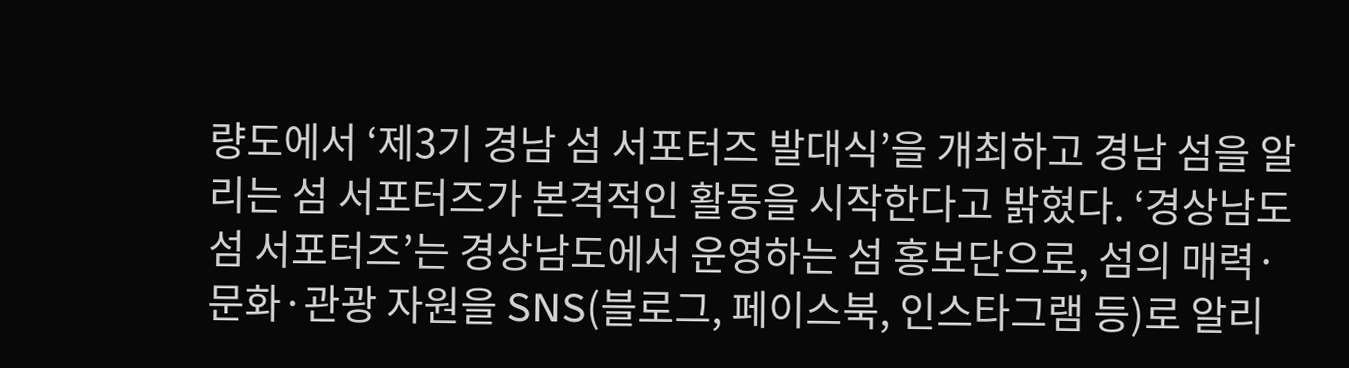량도에서 ‘제3기 경남 섬 서포터즈 발대식’을 개최하고 경남 섬을 알리는 섬 서포터즈가 본격적인 활동을 시작한다고 밝혔다. ‘경상남도 섬 서포터즈’는 경상남도에서 운영하는 섬 홍보단으로, 섬의 매력·문화·관광 자원을 SNS(블로그, 페이스북, 인스타그램 등)로 알리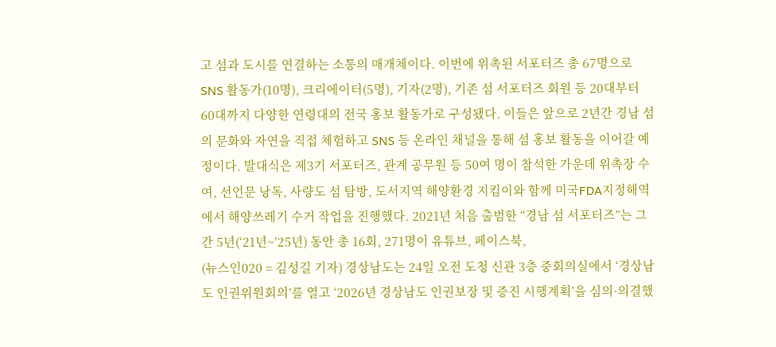고 섬과 도시를 연결하는 소통의 매개체이다. 이번에 위촉된 서포터즈 총 67명으로 SNS 활동가(10명), 크리에이터(5명), 기자(2명), 기존 섬 서포터즈 회원 등 20대부터 60대까지 다양한 연령대의 전국 홍보 활동가로 구성됐다. 이들은 앞으로 2년간 경남 섬의 문화와 자연을 직접 체험하고 SNS 등 온라인 채널을 통해 섬 홍보 활동을 이어갈 예정이다. 발대식은 제3기 서포터즈, 관계 공무원 등 50여 명이 참석한 가운데 위촉장 수여, 선언문 낭독, 사량도 섬 탐방, 도서지역 해양환경 지킴이와 함께 미국FDA지정해역에서 해양쓰레기 수거 작업을 진행했다. 2021년 처음 출범한 “경남 섬 서포터즈”는 그간 5년(‘21년~’25년) 동안 총 16회, 271명이 유튜브, 페이스북,
(뉴스인020 = 김성길 기자) 경상남도는 24일 오전 도청 신관 3층 중회의실에서 ‘경상남도 인권위원회의’를 열고 ‘2026년 경상남도 인권보장 및 증진 시행계획’을 심의·의결했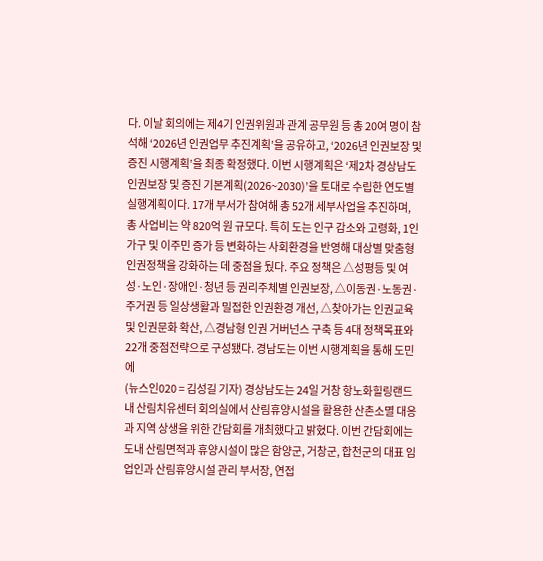다. 이날 회의에는 제4기 인권위원과 관계 공무원 등 총 20여 명이 참석해 ‘2026년 인권업무 추진계획’을 공유하고, ‘2026년 인권보장 및 증진 시행계획’을 최종 확정했다. 이번 시행계획은 ‘제2차 경상남도 인권보장 및 증진 기본계획(2026~2030)’을 토대로 수립한 연도별 실행계획이다. 17개 부서가 참여해 총 52개 세부사업을 추진하며, 총 사업비는 약 820억 원 규모다. 특히 도는 인구 감소와 고령화, 1인 가구 및 이주민 증가 등 변화하는 사회환경을 반영해 대상별 맞춤형 인권정책을 강화하는 데 중점을 뒀다. 주요 정책은 △성평등 및 여성·노인·장애인·청년 등 권리주체별 인권보장, △이동권·노동권·주거권 등 일상생활과 밀접한 인권환경 개선, △찾아가는 인권교육 및 인권문화 확산, △경남형 인권 거버넌스 구축 등 4대 정책목표와 22개 중점전략으로 구성됐다. 경남도는 이번 시행계획을 통해 도민에
(뉴스인020 = 김성길 기자) 경상남도는 24일 거창 항노화힐링랜드 내 산림치유센터 회의실에서 산림휴양시설을 활용한 산촌소멸 대응과 지역 상생을 위한 간담회를 개최했다고 밝혔다. 이번 간담회에는 도내 산림면적과 휴양시설이 많은 함양군, 거창군, 합천군의 대표 임업인과 산림휴양시설 관리 부서장, 연접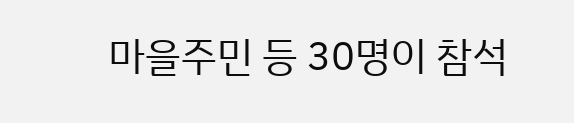마을주민 등 30명이 참석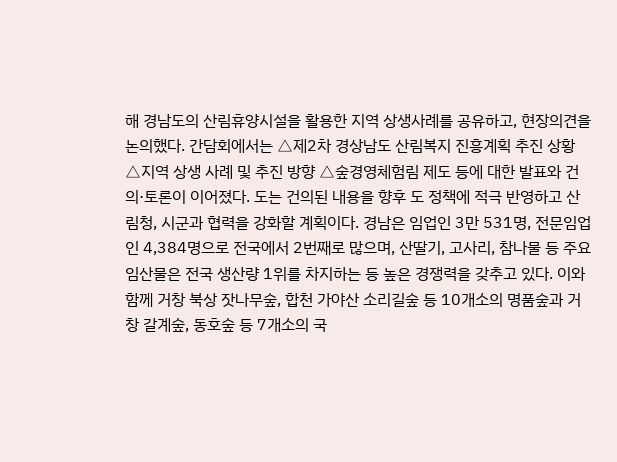해 경남도의 산림휴양시설을 활용한 지역 상생사례를 공유하고, 현장의견을 논의했다. 간담회에서는 △제2차 경상남도 산림복지 진흥계획 추진 상황 △지역 상생 사례 및 추진 방향 △숲경영체험림 제도 등에 대한 발표와 건의·토론이 이어졌다. 도는 건의된 내용을 향후 도 정책에 적극 반영하고 산림청, 시군과 협력을 강화할 계획이다. 경남은 임업인 3만 531명, 전문임업인 4,384명으로 전국에서 2번째로 많으며, 산딸기, 고사리, 참나물 등 주요 임산물은 전국 생산량 1위를 차지하는 등 높은 경쟁력을 갖추고 있다. 이와 함께 거창 북상 잣나무숲, 합천 가야산 소리길숲 등 10개소의 명품숲과 거창 갈계숲, 동호숲 등 7개소의 국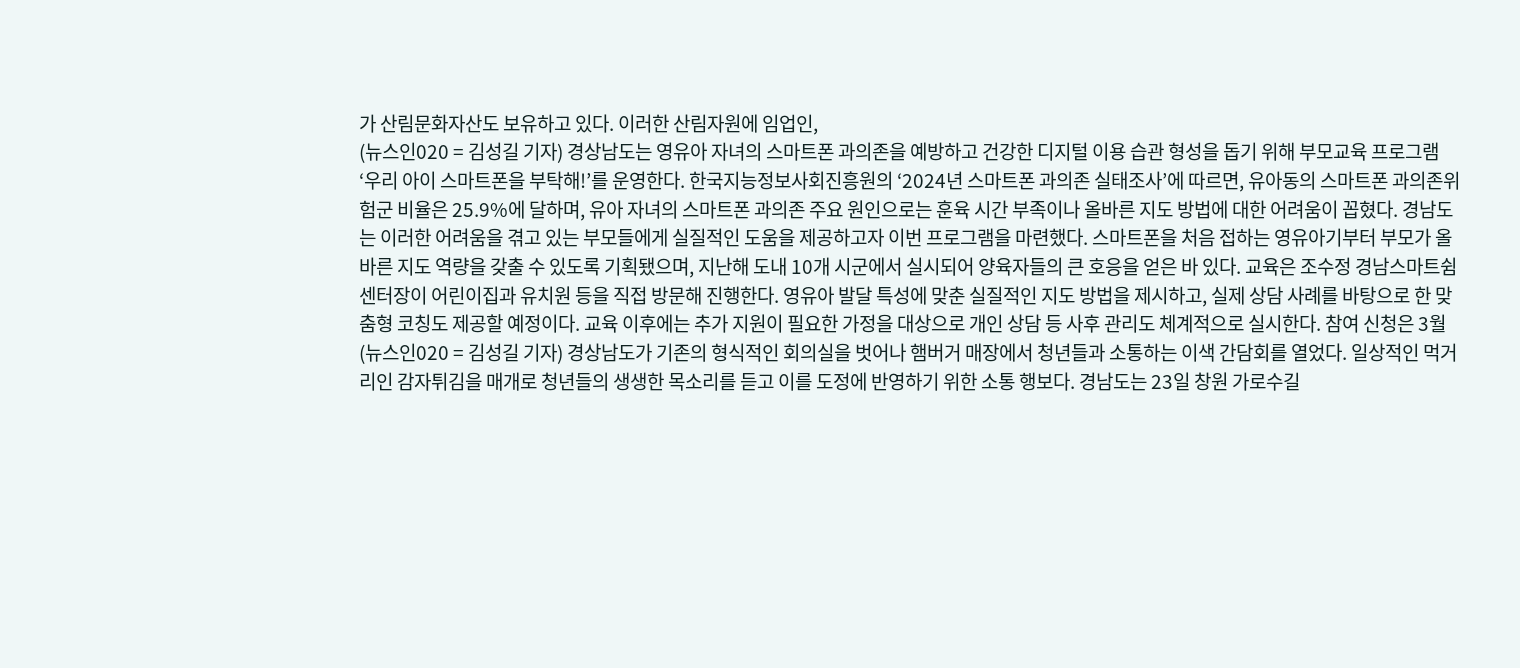가 산림문화자산도 보유하고 있다. 이러한 산림자원에 임업인,
(뉴스인020 = 김성길 기자) 경상남도는 영유아 자녀의 스마트폰 과의존을 예방하고 건강한 디지털 이용 습관 형성을 돕기 위해 부모교육 프로그램 ‘우리 아이 스마트폰을 부탁해!’를 운영한다. 한국지능정보사회진흥원의 ‘2024년 스마트폰 과의존 실태조사’에 따르면, 유아동의 스마트폰 과의존위험군 비율은 25.9%에 달하며, 유아 자녀의 스마트폰 과의존 주요 원인으로는 훈육 시간 부족이나 올바른 지도 방법에 대한 어려움이 꼽혔다. 경남도는 이러한 어려움을 겪고 있는 부모들에게 실질적인 도움을 제공하고자 이번 프로그램을 마련했다. 스마트폰을 처음 접하는 영유아기부터 부모가 올바른 지도 역량을 갖출 수 있도록 기획됐으며, 지난해 도내 10개 시군에서 실시되어 양육자들의 큰 호응을 얻은 바 있다. 교육은 조수정 경남스마트쉼센터장이 어린이집과 유치원 등을 직접 방문해 진행한다. 영유아 발달 특성에 맞춘 실질적인 지도 방법을 제시하고, 실제 상담 사례를 바탕으로 한 맞춤형 코칭도 제공할 예정이다. 교육 이후에는 추가 지원이 필요한 가정을 대상으로 개인 상담 등 사후 관리도 체계적으로 실시한다. 참여 신청은 3월
(뉴스인020 = 김성길 기자) 경상남도가 기존의 형식적인 회의실을 벗어나 햄버거 매장에서 청년들과 소통하는 이색 간담회를 열었다. 일상적인 먹거리인 감자튀김을 매개로 청년들의 생생한 목소리를 듣고 이를 도정에 반영하기 위한 소통 행보다. 경남도는 23일 창원 가로수길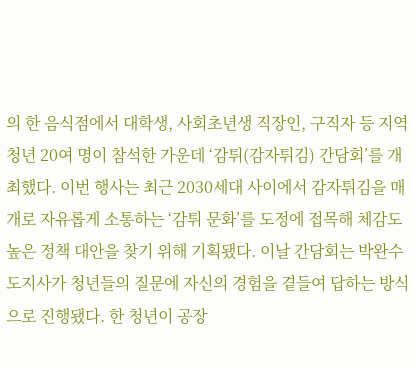의 한 음식점에서 대학생, 사회초년생 직장인, 구직자 등 지역 청년 20여 명이 참석한 가운데 ‘감튀(감자튀김) 간담회’를 개최했다. 이번 행사는 최근 2030세대 사이에서 감자튀김을 매개로 자유롭게 소통하는 ‘감튀 문화’를 도정에 접목해 체감도 높은 정책 대안을 찾기 위해 기획됐다. 이날 간담회는 박완수 도지사가 청년들의 질문에 자신의 경험을 곁들여 답하는 방식으로 진행됐다. 한 청년이 공장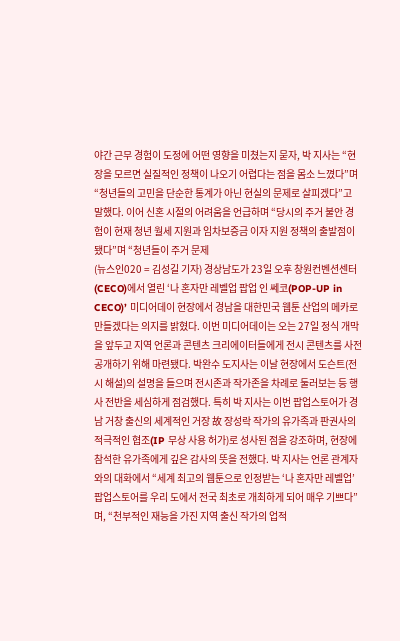야간 근무 경험이 도정에 어떤 영향을 미쳤는지 묻자, 박 지사는 “현장을 모르면 실질적인 정책이 나오기 어렵다는 점을 몸소 느꼈다”며 “청년들의 고민을 단순한 통계가 아닌 현실의 문제로 살피겠다”고 말했다. 이어 신혼 시절의 어려움을 언급하며 “당시의 주거 불안 경험이 현재 청년 월세 지원과 임차보증금 이자 지원 정책의 출발점이 됐다”며 “청년들이 주거 문제
(뉴스인020 = 김성길 기자) 경상남도가 23일 오후 창원컨벤션센터(CECO)에서 열린 ‘나 혼자만 레벨업 팝업 인 쎄코(POP-UP in CECO)’ 미디어데이 현장에서 경남을 대한민국 웹툰 산업의 메카로 만들겠다는 의지를 밝혔다. 이번 미디어데이는 오는 27일 정식 개막을 앞두고 지역 언론과 콘텐츠 크리에이터들에게 전시 콘텐츠를 사전 공개하기 위해 마련됐다. 박완수 도지사는 이날 현장에서 도슨트(전시 해설)의 설명을 들으며 전시존과 작가존을 차례로 둘러보는 등 행사 전반을 세심하게 점검했다. 특히 박 지사는 이번 팝업스토어가 경남 거창 출신의 세계적인 거장 故 장성락 작가의 유가족과 판권사의 적극적인 협조(IP 무상 사용 허가)로 성사된 점을 강조하며, 현장에 참석한 유가족에게 깊은 감사의 뜻을 전했다. 박 지사는 언론 관계자와의 대화에서 “세계 최고의 웹툰으로 인정받는 ‘나 혼자만 레벨업’ 팝업스토어를 우리 도에서 전국 최초로 개최하게 되어 매우 기쁘다”며, “천부적인 재능을 가진 지역 출신 작가의 업적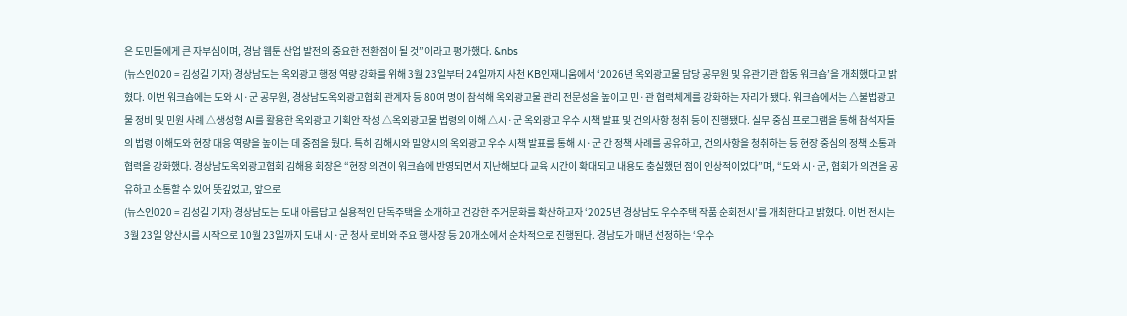은 도민들에게 큰 자부심이며, 경남 웹툰 산업 발전의 중요한 전환점이 될 것”이라고 평가했다. &nbs
(뉴스인020 = 김성길 기자) 경상남도는 옥외광고 행정 역량 강화를 위해 3월 23일부터 24일까지 사천 KB인재니움에서 ‘2026년 옥외광고물 담당 공무원 및 유관기관 합동 워크숍’을 개최했다고 밝혔다. 이번 워크숍에는 도와 시·군 공무원, 경상남도옥외광고협회 관계자 등 80여 명이 참석해 옥외광고물 관리 전문성을 높이고 민·관 협력체계를 강화하는 자리가 됐다. 워크숍에서는 △불법광고물 정비 및 민원 사례 △생성형 AI를 활용한 옥외광고 기획안 작성 △옥외광고물 법령의 이해 △시·군 옥외광고 우수 시책 발표 및 건의사항 청취 등이 진행됐다. 실무 중심 프로그램을 통해 참석자들의 법령 이해도와 현장 대응 역량을 높이는 데 중점을 뒀다. 특히 김해시와 밀양시의 옥외광고 우수 시책 발표를 통해 시·군 간 정책 사례를 공유하고, 건의사항을 청취하는 등 현장 중심의 정책 소통과 협력을 강화했다. 경상남도옥외광고협회 김해용 회장은 “현장 의견이 워크숍에 반영되면서 지난해보다 교육 시간이 확대되고 내용도 충실했던 점이 인상적이었다”며, “도와 시·군, 협회가 의견을 공유하고 소통할 수 있어 뜻깊었고, 앞으로
(뉴스인020 = 김성길 기자) 경상남도는 도내 아름답고 실용적인 단독주택을 소개하고 건강한 주거문화를 확산하고자 ‘2025년 경상남도 우수주택 작품 순회전시’를 개최한다고 밝혔다. 이번 전시는 3월 23일 양산시를 시작으로 10월 23일까지 도내 시·군 청사 로비와 주요 행사장 등 20개소에서 순차적으로 진행된다. 경남도가 매년 선정하는 ‘우수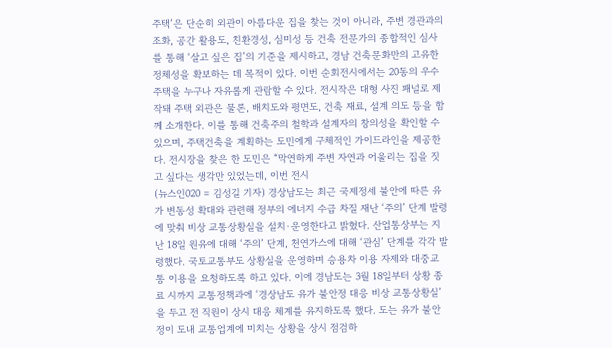주택’은 단순히 외관이 아름다운 집을 찾는 것이 아니라, 주변 경관과의 조화, 공간 활용도, 친환경성, 심미성 등 건축 전문가의 종합적인 심사를 통해 ‘살고 싶은 집’의 기준을 제시하고, 경남 건축문화만의 고유한 정체성을 확보하는 데 목적이 있다. 이번 순회전시에서는 20동의 우수주택을 누구나 자유롭게 관람할 수 있다. 전시작은 대형 사진 패널로 제작돼 주택 외관은 물론, 배치도와 평면도, 건축 재료, 설계 의도 등을 함께 소개한다. 이를 통해 건축주의 철학과 설계자의 창의성을 확인할 수 있으며, 주택건축을 계획하는 도민에게 구체적인 가이드라인을 제공한다. 전시장을 찾은 한 도민은 “막연하게 주변 자연과 어울리는 집을 짓고 싶다는 생각만 있었는데, 이번 전시
(뉴스인020 = 김성길 기자) 경상남도는 최근 국제정세 불안에 따른 유가 변동성 확대와 관련해 정부의 에너지 수급 차질 재난 ‘주의’ 단계 발령에 맞춰 비상 교통상황실을 설치·운영한다고 밝혔다. 산업통상부는 지난 18일 원유에 대해 ‘주의’ 단계, 천연가스에 대해 ‘관심’ 단계를 각각 발령했다. 국토교통부도 상황실을 운영하며 승용차 이용 자제와 대중교통 이용을 요청하도록 하고 있다. 이에 경남도는 3월 18일부터 상황 종료 시까지 교통정책과에 ‘경상남도 유가 불안정 대응 비상 교통상황실’을 두고 전 직원이 상시 대응 체계를 유지하도록 했다. 도는 유가 불안정이 도내 교통업계에 미치는 상황을 상시 점검하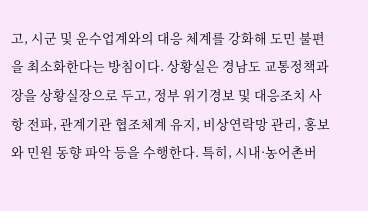고, 시군 및 운수업계와의 대응 체계를 강화해 도민 불편을 최소화한다는 방침이다. 상황실은 경남도 교통정책과장을 상황실장으로 두고, 정부 위기경보 및 대응조치 사항 전파, 관계기관 협조체계 유지, 비상연락망 관리, 홍보와 민원 동향 파악 등을 수행한다. 특히, 시내·농어촌버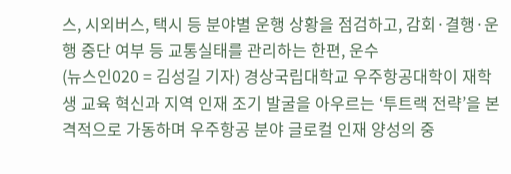스, 시외버스, 택시 등 분야별 운행 상황을 점검하고, 감회·결행·운행 중단 여부 등 교통실태를 관리하는 한편, 운수
(뉴스인020 = 김성길 기자) 경상국립대학교 우주항공대학이 재학생 교육 혁신과 지역 인재 조기 발굴을 아우르는 ‘투트랙 전략’을 본격적으로 가동하며 우주항공 분야 글로컬 인재 양성의 중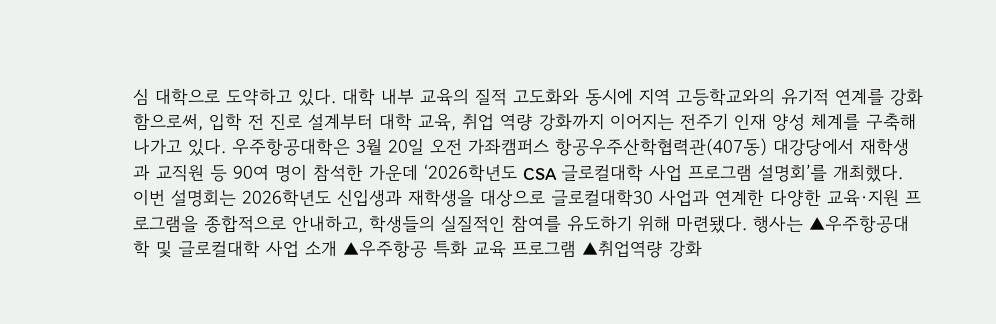심 대학으로 도약하고 있다. 대학 내부 교육의 질적 고도화와 동시에 지역 고등학교와의 유기적 연계를 강화함으로써, 입학 전 진로 설계부터 대학 교육, 취업 역량 강화까지 이어지는 전주기 인재 양성 체계를 구축해 나가고 있다. 우주항공대학은 3월 20일 오전 가좌캠퍼스 항공우주산학협력관(407동) 대강당에서 재학생과 교직원 등 90여 명이 참석한 가운데 ‘2026학년도 CSA 글로컬대학 사업 프로그램 설명회’를 개최했다. 이번 설명회는 2026학년도 신입생과 재학생을 대상으로 글로컬대학30 사업과 연계한 다양한 교육·지원 프로그램을 종합적으로 안내하고, 학생들의 실질적인 참여를 유도하기 위해 마련됐다. 행사는 ▲우주항공대학 및 글로컬대학 사업 소개 ▲우주항공 특화 교육 프로그램 ▲취업역량 강화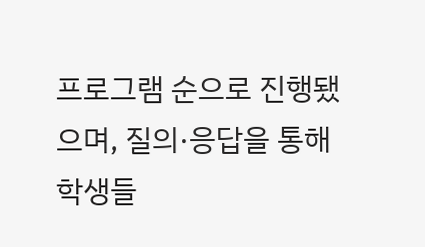프로그램 순으로 진행됐으며, 질의·응답을 통해 학생들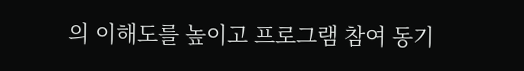의 이해도를 높이고 프로그램 참여 동기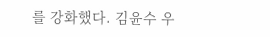를 강화했다. 김윤수 우